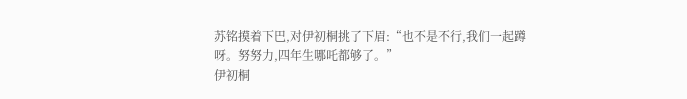苏铭摸着下巴,对伊初桐挑了下眉:“也不是不行,我们一起蹲呀。努努力,四年生哪吒都够了。”
伊初桐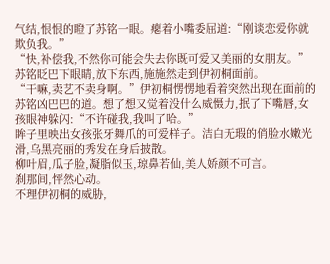气结,恨恨的瞪了苏铭一眼。瘪着小嘴委屈道:“刚谈恋爱你就欺负我。”
“快,补偿我,不然你可能会失去你既可爱又美丽的女朋友。”
苏铭眨巴下眼睛,放下东西,施施然走到伊初桐面前。
“干嘛,卖艺不卖身啊。”伊初桐愣愣地看着突然出现在面前的苏铭凶巴巴的道。想了想又觉着没什么威慑力,抿了下嘴唇,女孩眼神躲闪:“不许碰我,我叫了哈。”
眸子里映出女孩张牙舞爪的可爱样子。洁白无瑕的俏脸水嫩光滑,乌黑亮丽的秀发在身后披散。
柳叶眉,瓜子脸,凝脂似玉,琼鼻若仙,美人娇颜不可言。
刹那间,怦然心动。
不理伊初桐的威胁,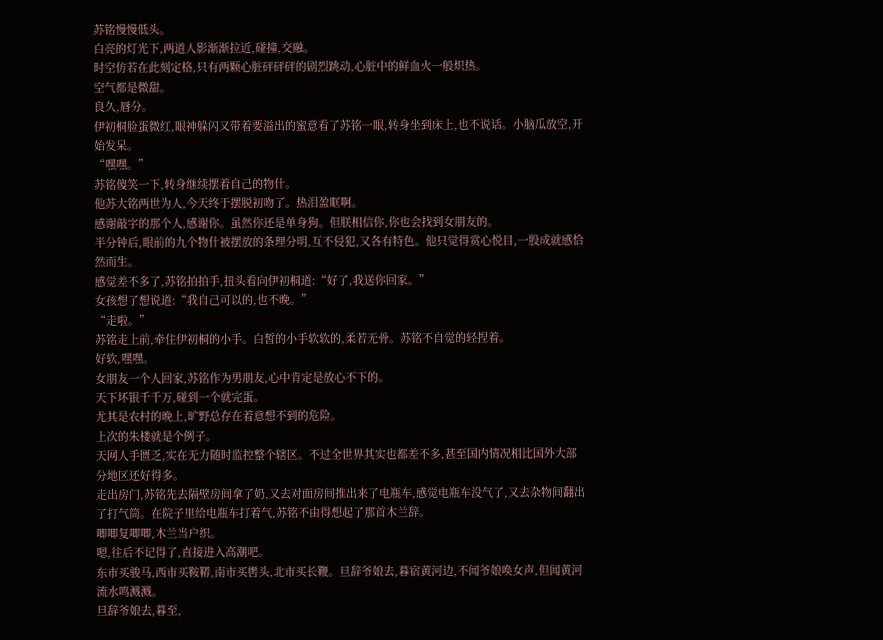苏铭慢慢低头。
白亮的灯光下,两道人影渐渐拉近,碰撞,交融。
时空仿若在此刻定格,只有两颗心脏砰砰砰的剧烈跳动,心脏中的鲜血火一般炽热。
空气都是微甜。
良久,唇分。
伊初桐脸蛋微红,眼神躲闪又带着要溢出的蜜意看了苏铭一眼,转身坐到床上,也不说话。小脑瓜放空,开始发呆。
“嘿嘿。”
苏铭傻笑一下,转身继续摆着自己的物什。
他苏大铭两世为人,今天终于摆脱初吻了。热泪盈眶啊。
感谢敲字的那个人,感谢你。虽然你还是单身狗。但朕相信你,你也会找到女朋友的。
半分钟后,眼前的九个物什被摆放的条理分明,互不侵犯,又各有特色。他只觉得赏心悦目,一股成就感恰然而生。
感觉差不多了,苏铭拍拍手,扭头看向伊初桐道:“好了,我送你回家。”
女孩想了想说道:“我自己可以的,也不晚。”
“走啦。”
苏铭走上前,牵住伊初桐的小手。白皙的小手软软的,柔若无骨。苏铭不自觉的轻捏着。
好软,嘿嘿。
女朋友一个人回家,苏铭作为男朋友,心中肯定是放心不下的。
天下坏银千千万,碰到一个就完蛋。
尤其是农村的晚上,旷野总存在着意想不到的危险。
上次的朱楼就是个例子。
天网人手匮乏,实在无力随时监控整个辖区。不过全世界其实也都差不多,甚至国内情况相比国外大部分地区还好得多。
走出房门,苏铭先去隔壁房间拿了奶,又去对面房间推出来了电瓶车,感觉电瓶车没气了,又去杂物间翻出了打气筒。在院子里给电瓶车打着气,苏铭不由得想起了那首木兰辞。
唧唧复唧唧,木兰当户织。
嗯,往后不记得了,直接进入高潮吧。
东市买骏马,西市买鞍鞯,南市买辔头,北市买长鞭。旦辞爷娘去,暮宿黄河边,不闻爷娘唤女声,但闻黄河流水鸣溅溅。
旦辞爷娘去,暮至,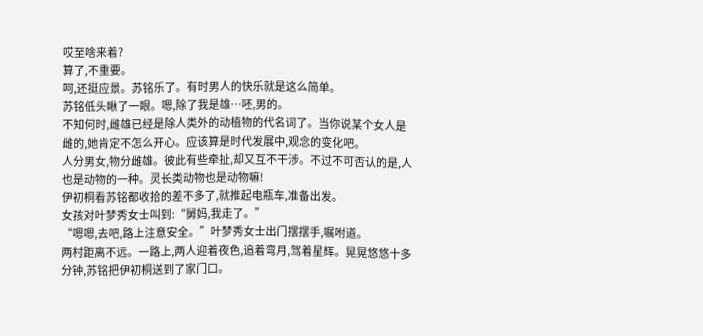哎至啥来着?
算了,不重要。
呵,还挺应景。苏铭乐了。有时男人的快乐就是这么简单。
苏铭低头瞅了一眼。嗯,除了我是雄…呸,男的。
不知何时,雌雄已经是除人类外的动植物的代名词了。当你说某个女人是雌的,她肯定不怎么开心。应该算是时代发展中,观念的变化吧。
人分男女,物分雌雄。彼此有些牵扯,却又互不干涉。不过不可否认的是,人也是动物的一种。灵长类动物也是动物嘛!
伊初桐看苏铭都收拾的差不多了,就推起电瓶车,准备出发。
女孩对叶梦秀女士叫到:“舅妈,我走了。”
“嗯嗯,去吧,路上注意安全。”叶梦秀女士出门摆摆手,嘱咐道。
两村距离不远。一路上,两人迎着夜色,追着弯月,驾着星辉。晃晃悠悠十多分钟,苏铭把伊初桐送到了家门口。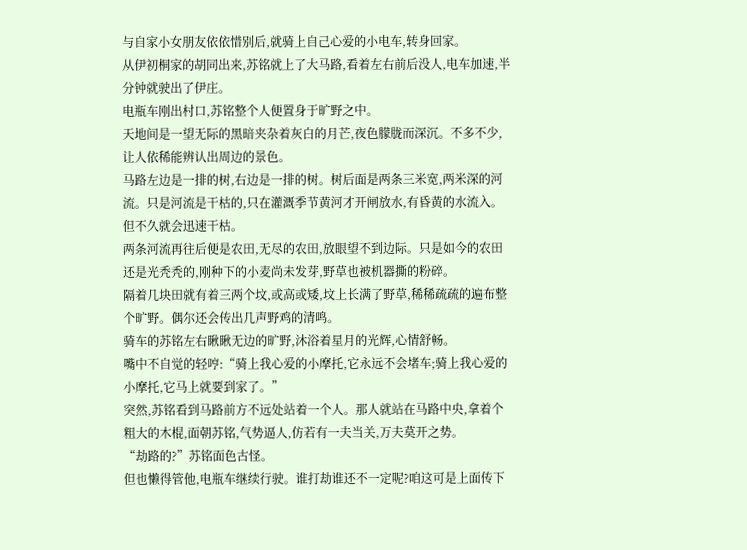与自家小女朋友依依惜别后,就骑上自己心爱的小电车,转身回家。
从伊初桐家的胡同出来,苏铭就上了大马路,看着左右前后没人,电车加速,半分钟就驶出了伊庄。
电瓶车刚出村口,苏铭整个人便置身于旷野之中。
天地间是一望无际的黑暗夹杂着灰白的月芒,夜色朦胧而深沉。不多不少,让人依稀能辨认出周边的景色。
马路左边是一排的树,右边是一排的树。树后面是两条三米宽,两米深的河流。只是河流是干枯的,只在灌溉季节黄河才开闸放水,有昏黄的水流入。但不久就会迅速干枯。
两条河流再往后便是农田,无尽的农田,放眼望不到边际。只是如今的农田还是光秃秃的,刚种下的小麦尚未发芽,野草也被机器撕的粉碎。
隔着几块田就有着三两个坟,或高或矮,坟上长满了野草,稀稀疏疏的遍布整个旷野。偶尔还会传出几声野鸡的清鸣。
骑车的苏铭左右瞅瞅无边的旷野,沐浴着星月的光辉,心情舒畅。
嘴中不自觉的轻哼:“骑上我心爱的小摩托,它永远不会堵车;骑上我心爱的小摩托,它马上就要到家了。”
突然,苏铭看到马路前方不远处站着一个人。那人就站在马路中央,拿着个粗大的木棍,面朝苏铭,气势逼人,仿若有一夫当关,万夫莫开之势。
“劫路的?”苏铭面色古怪。
但也懒得管他,电瓶车继续行驶。谁打劫谁还不一定呢?咱这可是上面传下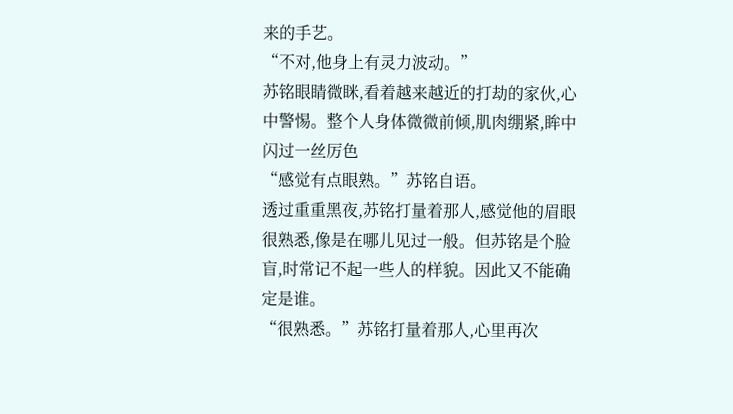来的手艺。
“不对,他身上有灵力波动。”
苏铭眼睛微眯,看着越来越近的打劫的家伙,心中警惕。整个人身体微微前倾,肌肉绷紧,眸中闪过一丝厉色
“感觉有点眼熟。”苏铭自语。
透过重重黑夜,苏铭打量着那人,感觉他的眉眼很熟悉,像是在哪儿见过一般。但苏铭是个脸盲,时常记不起一些人的样貌。因此又不能确定是谁。
“很熟悉。”苏铭打量着那人,心里再次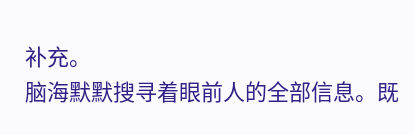补充。
脑海默默搜寻着眼前人的全部信息。既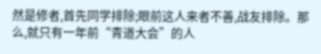然是修者,首先同学排除;眼前这人来者不善,战友排除。那么,就只有一年前“青道大会”的人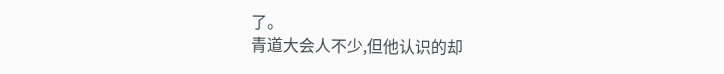了。
青道大会人不少,但他认识的却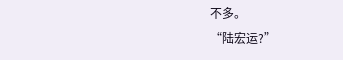不多。
“陆宏运?”